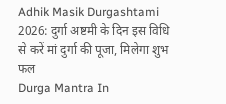Adhik Masik Durgashtami 2026: दुर्गा अष्टमी के दिन इस विधि से करें मां दुर्गा की पूजा, मिलेगा शुभ फल
Durga Mantra In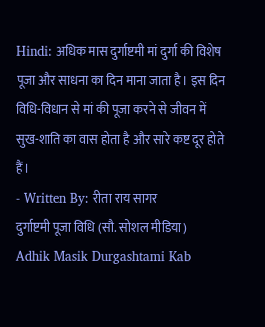Hindi: अधिक मास दुर्गाष्टमी मां दुर्गा की विशेष पूजा और साधना का दिन माना जाता है। इस दिन विधि-विधान से मां की पूजा करने से जीवन में सुख-शाति का वास होता है और सारे कष्ट दूर होते हैं।
- Written By: रीता राय सागर
दुर्गाष्टमी पूजा विधि (सौ. सोशल मीडिया)
Adhik Masik Durgashtami Kab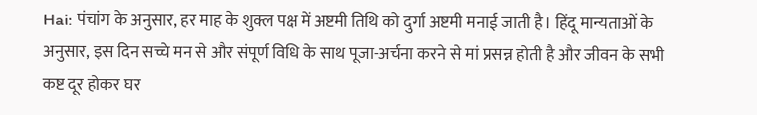Hai: पंचांग के अनुसार, हर माह के शुक्ल पक्ष में अष्टमी तिथि को दुर्गा अष्टमी मनाई जाती है। हिंदू मान्यताओं के अनुसार, इस दिन सच्चे मन से और संपूर्ण विधि के साथ पूजा-अर्चना करने से मां प्रसन्न होती है और जीवन के सभी कष्ट दूर होकर घर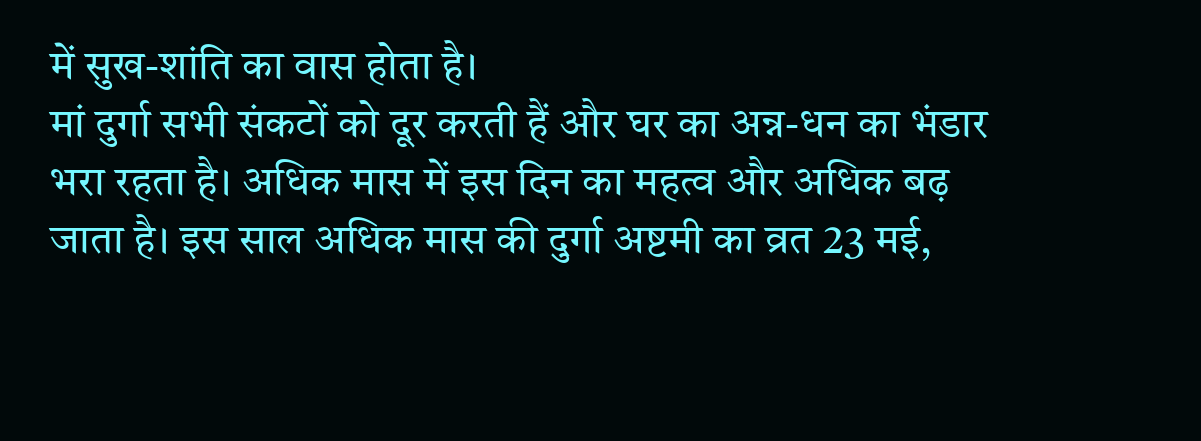में सुख-शांति का वास होता है।
मां दुर्गा सभी संकटों को दूर करती हैं और घर का अन्न-धन का भंडार भरा रहता है। अधिक मास में इस दिन का महत्व और अधिक बढ़ जाता है। इस साल अधिक मास की दुर्गा अष्टमी का व्रत 23 मई,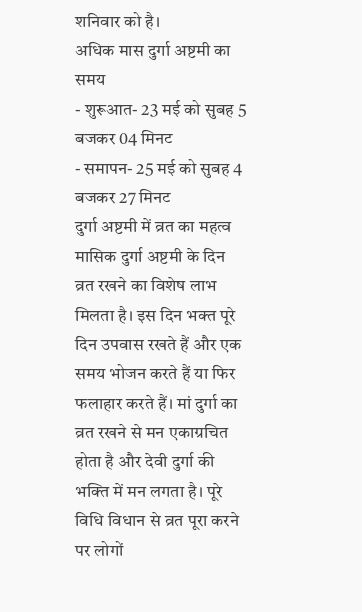शनिवार को है।
अधिक मास दुर्गा अष्टमी का समय
- शुरूआत- 23 मई को सुबह 5 बजकर 04 मिनट
- समापन- 25 मई को सुबह 4 बजकर 27 मिनट
दुर्गा अष्टमी में व्रत का महत्व
मासिक दुर्गा अष्टमी के दिन व्रत रखने का विशेष लाभ मिलता है। इस दिन भक्त पूरे दिन उपवास रखते हैं और एक समय भोजन करते हैं या फिर फलाहार करते हैं। मां दुर्गा का व्रत रखने से मन एकाग्रचित होता है और देवी दुर्गा की भक्ति में मन लगता है। पूरे विधि विधान से व्रत पूरा करने पर लोगों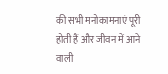की सभी मनोकामनाएं पूरी होती हैं और जीवन में आने वाली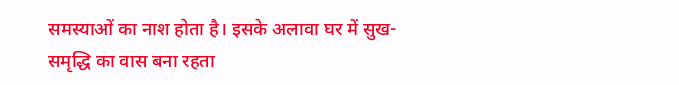समस्याओं का नाश होता है। इसके अलावा घर में सुख-समृद्धि का वास बना रहता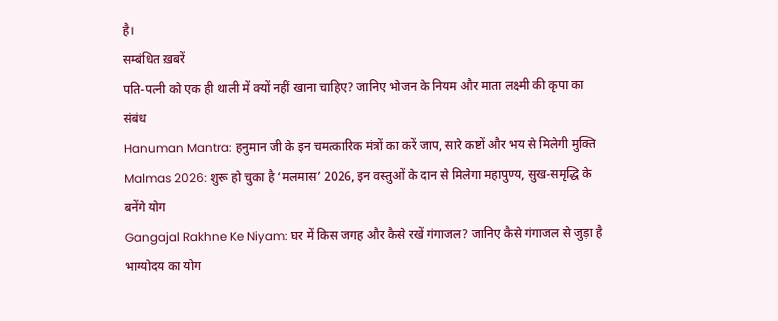है।
सम्बंधित ख़बरें
पति-पत्नी को एक ही थाली में क्यों नहीं खाना चाहिए? जानिए भोजन के नियम और माता लक्ष्मी की कृपा का संबंध
Hanuman Mantra: हनुमान जी के इन चमत्कारिक मंत्रों का करें जाप, सारे कष्टों और भय से मिलेगी मुक्ति
Malmas 2026: शुरू हो चुका है ‘मलमास’ 2026, इन वस्तुओं के दान से मिलेगा महापुण्य, सुख-समृद्धि के बनेंगे योग
Gangajal Rakhne Ke Niyam: घर में किस जगह और कैसे रखें गंगाजल? जानिए कैसे गंगाजल से जुड़ा है भाग्योदय का योग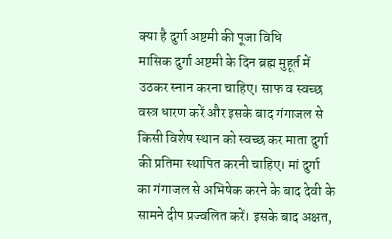क्या है दुर्गा अष्टमी की पूजा विधि
मासिक दुर्गा अष्टमी के दिन ब्रह्म मुहूर्त में उठकर स्नान करना चाहिए। साफ व स्वच्छ वस्त्र धारण करें और इसके बाद गंगाजल से किसी विशेष स्थान को स्वच्छ कर माता दुर्गा की प्रतिमा स्थापित करनी चाहिए। मां दुर्गा का गंगाजल से अभिषेक करने के बाद देवी के सामने दीप प्रज्वलित करें। इसके बाद अक्षत,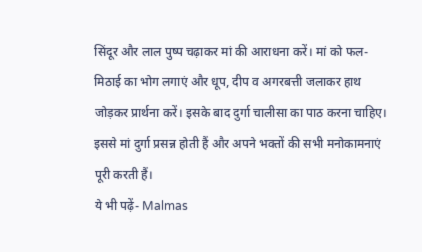सिंदूर और लाल पुष्प चढ़ाकर मां की आराधना करें। मां को फल-मिठाई का भोग लगाएं और धूप, दीप व अगरबत्ती जलाकर हाथ जोड़कर प्रार्थना करें। इसके बाद दुर्गा चालीसा का पाठ करना चाहिए। इससे मां दुर्गा प्रसन्न होती हैं और अपने भक्तों की सभी मनोकामनाएं पूरी करती हैं।
ये भी पढ़ें- Malmas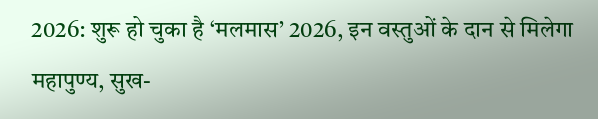2026: शुरू हो चुका है ‘मलमास’ 2026, इन वस्तुओं के दान से मिलेगा महापुण्य, सुख-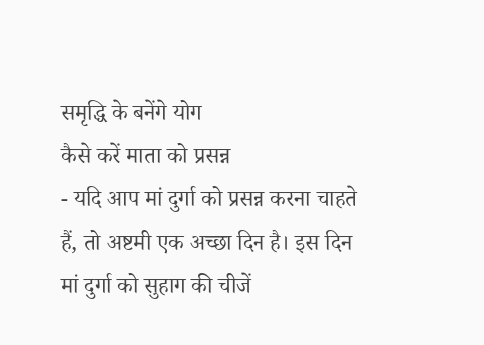समृद्धि के बनेंगे योग
कैसे करें माता को प्रसन्न
- यदि आप मां दुर्गा को प्रसन्न करना चाहते हैं, तो अष्टमी एक अच्छा दिन है। इस दिन मां दुर्गा को सुहाग की चीजें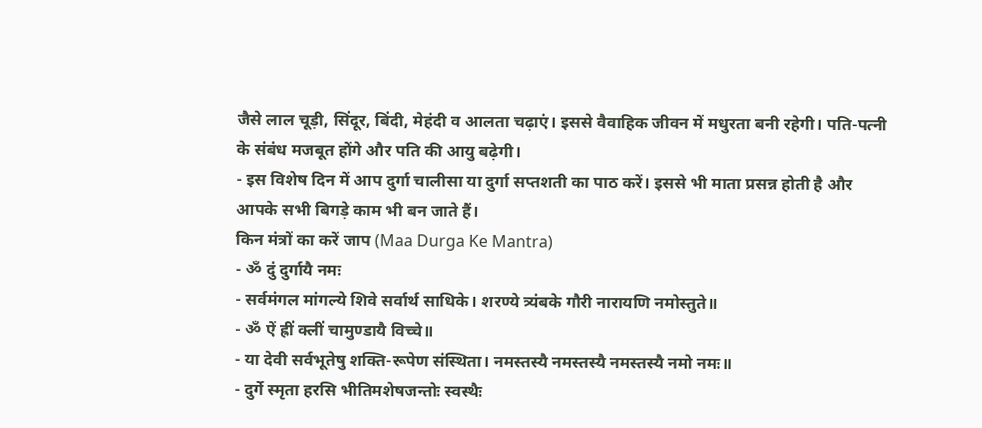जैसे लाल चूड़ी, सिंदूर, बिंदी, मेहंदी व आलता चढ़ाएं। इससे वैवाहिक जीवन में मधुरता बनी रहेगी। पति-पत्नी के संबंध मजबूत होंगे और पति की आयु बढ़ेगी।
- इस विशेष दिन में आप दुर्गा चालीसा या दुर्गा सप्तशती का पाठ करें। इससे भी माता प्रसन्न होती है और आपके सभी बिगड़े काम भी बन जाते हैं।
किन मंत्रों का करें जाप (Maa Durga Ke Mantra)
- ॐ दुं दुर्गायै नमः
- सर्वमंगल मांगल्ये शिवे सर्वार्थ साधिके। शरण्ये त्र्यंबके गौरी नारायणि नमोस्तुते॥
- ॐ ऐं ह्रीं क्लीं चामुण्डायै विच्चे॥
- या देवी सर्वभूतेषु शक्ति-रूपेण संस्थिता। नमस्तस्यै नमस्तस्यै नमस्तस्यै नमो नमः॥
- दुर्गे स्मृता हरसि भीतिमशेषजन्तोः स्वस्थैः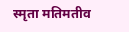स्मृता मतिमतीव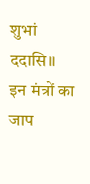शुभां ददासि॥
इन मंत्रों का जाप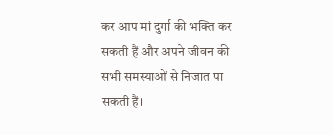कर आप मां दुर्गा की भक्ति कर सकती हैं और अपने जीवन की सभी समस्याओं से निजात पा सकती हैं।